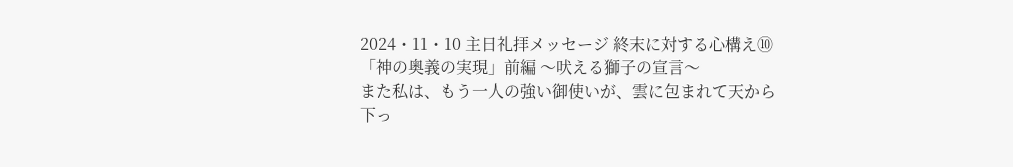2024・11・10 主日礼拝メッセージ 終末に対する心構え⑩ 「神の奥義の実現」前編 〜吠える獅子の宣言〜
また私は、もう一人の強い御使いが、雲に包まれて天から下っ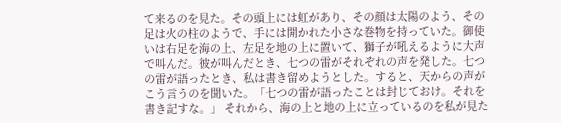て来るのを見た。その頭上には虹があり、その顔は太陽のよう、その足は火の柱のようで、手には開かれた小さな巻物を持っていた。御使いは右足を海の上、左足を地の上に置いて、獅子が吼えるように大声で叫んだ。彼が叫んだとき、七つの雷がそれぞれの声を発した。七つの雷が語ったとき、私は書き留めようとした。すると、天からの声がこう言うのを聞いた。「七つの雷が語ったことは封じておけ。それを書き記すな。」 それから、海の上と地の上に立っているのを私が見た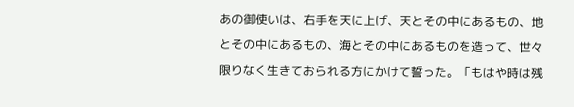あの御使いは、右手を天に上げ、天とその中にあるもの、地とその中にあるもの、海とその中にあるものを造って、世々限りなく生きておられる方にかけて誓った。「もはや時は残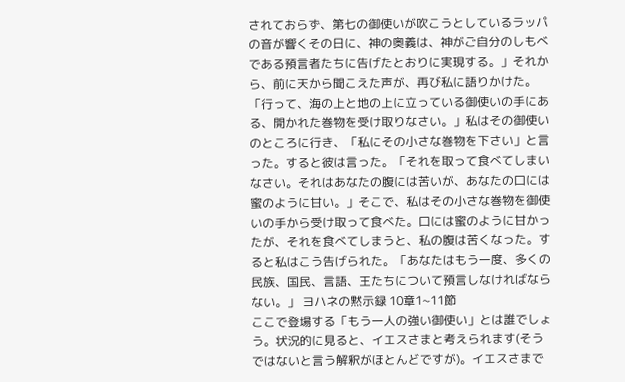されておらず、第七の御使いが吹こうとしているラッパの音が響くその日に、神の奥義は、神がご自分のしもべである預言者たちに告げたとおりに実現する。」それから、前に天から聞こえた声が、再び私に語りかけた。「行って、海の上と地の上に立っている御使いの手にある、開かれた巻物を受け取りなさい。」私はその御使いのところに行き、「私にその小さな巻物を下さい」と言った。すると彼は言った。「それを取って食べてしまいなさい。それはあなたの腹には苦いが、あなたの口には蜜のように甘い。」そこで、私はその小さな巻物を御使いの手から受け取って食べた。口には蜜のように甘かったが、それを食べてしまうと、私の腹は苦くなった。すると私はこう告げられた。「あなたはもう一度、多くの民族、国民、言語、王たちについて預言しなければならない。」 ヨハネの黙示録 10章1~11節
ここで登場する「もう一人の強い御使い」とは誰でしょう。状況的に見ると、イエスさまと考えられます(そうではないと言う解釈がほとんどですが)。イエスさまで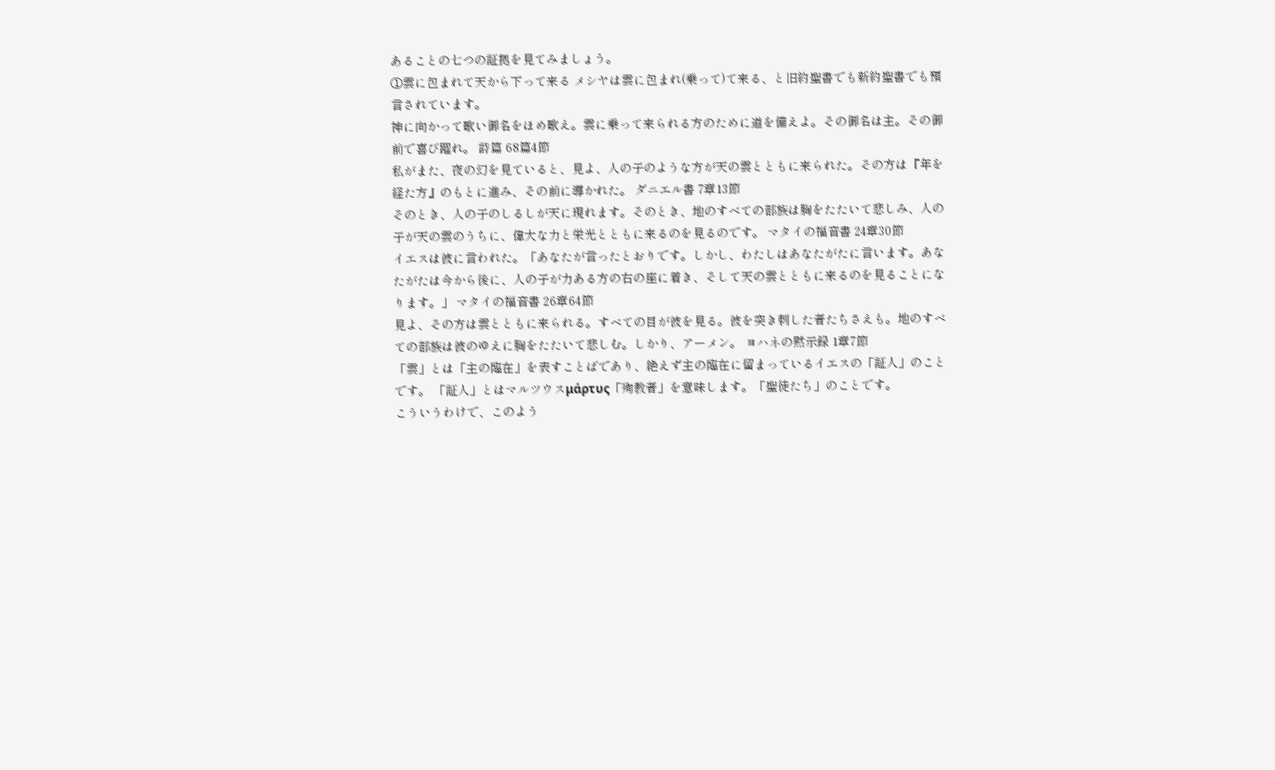あることの七つの証拠を見てみましょう。
①雲に包まれて天から下って来る メシヤは雲に包まれ(乗って)て来る、と旧約聖書でも新約聖書でも預言されています。
神に向かって歌い御名をほめ歌え。雲に乗って来られる方のために道を備えよ。その御名は主。その御前で喜び躍れ。 詩篇 68篇4節
私がまた、夜の幻を見ていると、見よ、人の子のような方が天の雲とともに来られた。その方は『年を経た方』のもとに進み、その前に導かれた。 ダニエル書 7章13節
そのとき、人の子のしるしが天に現れます。そのとき、地のすべての部族は胸をたたいて悲しみ、人の子が天の雲のうちに、偉大な力と栄光とともに来るのを見るのです。 マタイの福音書 24章30節
イエスは彼に言われた。「あなたが言ったとおりです。しかし、わたしはあなたがたに言います。あなたがたは今から後に、人の子が力ある方の右の座に着き、そして天の雲とともに来るのを見ることになります。」 マタイの福音書 26章64節
見よ、その方は雲とともに来られる。すべての目が彼を見る。彼を突き刺した者たちさえも。地のすべての部族は彼のゆえに胸をたたいて悲しむ。しかり、アーメン。 ヨハネの黙示録 1章7節
「雲」とは「主の臨在」を表すことばであり、絶えず主の臨在に留まっているイエスの「証人」のことです。 「証人」とはマルツウスμάρτυς「殉教者」を意味します。「聖徒たち」のことです。
こういうわけで、このよう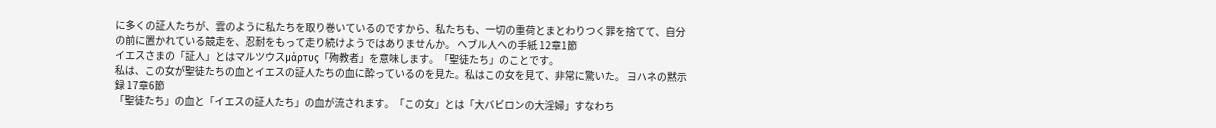に多くの証人たちが、雲のように私たちを取り巻いているのですから、私たちも、一切の重荷とまとわりつく罪を捨てて、自分の前に置かれている競走を、忍耐をもって走り続けようではありませんか。 ヘブル人への手紙 12章1節
イエスさまの「証人」とはマルツウスμάρτυς「殉教者」を意味します。「聖徒たち」のことです。
私は、この女が聖徒たちの血とイエスの証人たちの血に酔っているのを見た。私はこの女を見て、非常に驚いた。 ヨハネの黙示録 17章6節
「聖徒たち」の血と「イエスの証人たち」の血が流されます。「この女」とは「大バビロンの大淫婦」すなわち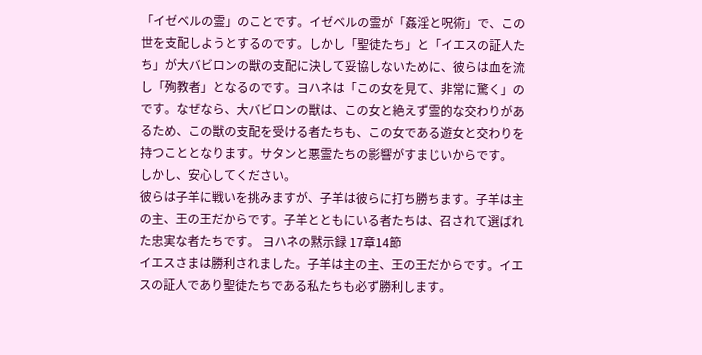「イゼベルの霊」のことです。イゼベルの霊が「姦淫と呪術」で、この世を支配しようとするのです。しかし「聖徒たち」と「イエスの証人たち」が大バビロンの獣の支配に決して妥協しないために、彼らは血を流し「殉教者」となるのです。ヨハネは「この女を見て、非常に驚く」のです。なぜなら、大バビロンの獣は、この女と絶えず霊的な交わりがあるため、この獣の支配を受ける者たちも、この女である遊女と交わりを持つこととなります。サタンと悪霊たちの影響がすまじいからです。
しかし、安心してください。
彼らは子羊に戦いを挑みますが、子羊は彼らに打ち勝ちます。子羊は主の主、王の王だからです。子羊とともにいる者たちは、召されて選ばれた忠実な者たちです。 ヨハネの黙示録 17章14節
イエスさまは勝利されました。子羊は主の主、王の王だからです。イエスの証人であり聖徒たちである私たちも必ず勝利します。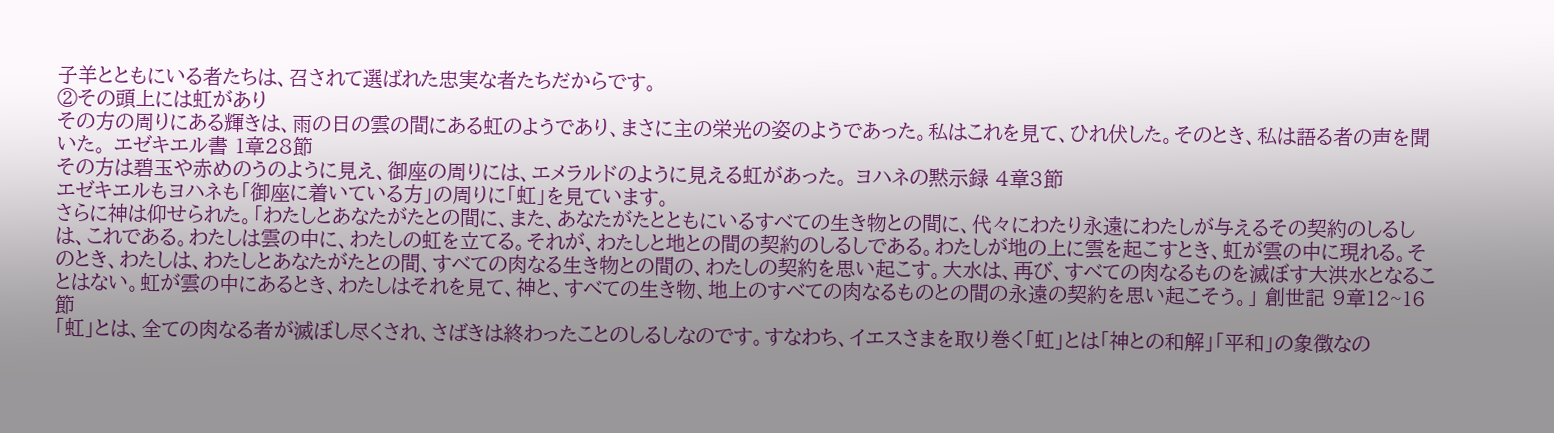子羊とともにいる者たちは、召されて選ばれた忠実な者たちだからです。
②その頭上には虹があり
その方の周りにある輝きは、雨の日の雲の間にある虹のようであり、まさに主の栄光の姿のようであった。私はこれを見て、ひれ伏した。そのとき、私は語る者の声を聞いた。 エゼキエル書 1章28節
その方は碧玉や赤めのうのように見え、御座の周りには、エメラルドのように見える虹があった。 ヨハネの黙示録 4章3節
エゼキエルもヨハネも「御座に着いている方」の周りに「虹」を見ています。
さらに神は仰せられた。「わたしとあなたがたとの間に、また、あなたがたとともにいるすべての生き物との間に、代々にわたり永遠にわたしが与えるその契約のしるしは、これである。わたしは雲の中に、わたしの虹を立てる。それが、わたしと地との間の契約のしるしである。わたしが地の上に雲を起こすとき、虹が雲の中に現れる。そのとき、わたしは、わたしとあなたがたとの間、すべての肉なる生き物との間の、わたしの契約を思い起こす。大水は、再び、すべての肉なるものを滅ぼす大洪水となることはない。虹が雲の中にあるとき、わたしはそれを見て、神と、すべての生き物、地上のすべての肉なるものとの間の永遠の契約を思い起こそう。」 創世記 9章12~16節
「虹」とは、全ての肉なる者が滅ぼし尽くされ、さばきは終わったことのしるしなのです。すなわち、イエスさまを取り巻く「虹」とは「神との和解」「平和」の象徴なの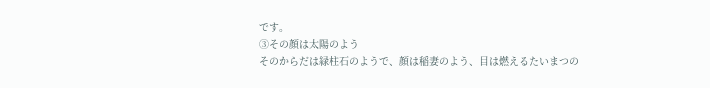です。
③その顔は太陽のよう
そのからだは緑柱石のようで、顔は稲妻のよう、目は燃えるたいまつの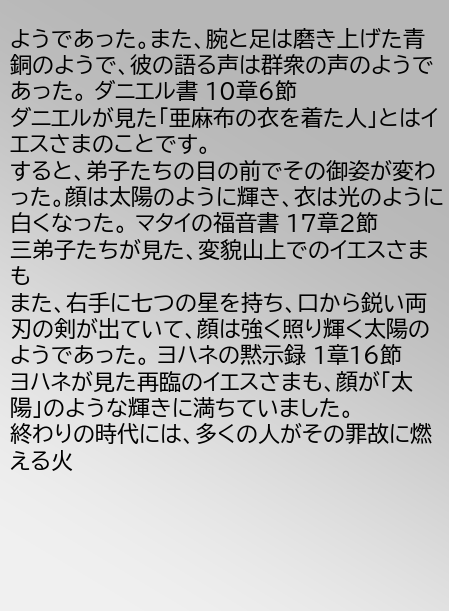ようであった。また、腕と足は磨き上げた青銅のようで、彼の語る声は群衆の声のようであった。 ダニエル書 10章6節
ダニエルが見た「亜麻布の衣を着た人」とはイエスさまのことです。
すると、弟子たちの目の前でその御姿が変わった。顔は太陽のように輝き、衣は光のように白くなった。 マタイの福音書 17章2節
三弟子たちが見た、変貌山上でのイエスさまも
また、右手に七つの星を持ち、口から鋭い両刃の剣が出ていて、顔は強く照り輝く太陽のようであった。 ヨハネの黙示録 1章16節
ヨハネが見た再臨のイエスさまも、顔が「太陽」のような輝きに満ちていました。
終わりの時代には、多くの人がその罪故に燃える火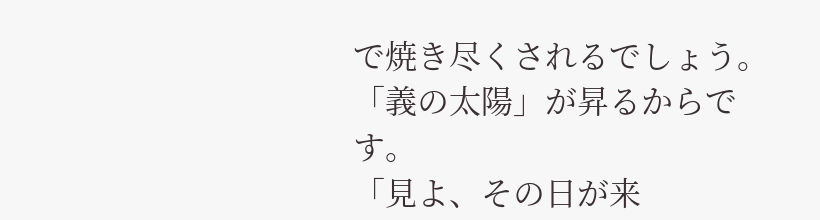で焼き尽くされるでしょう。「義の太陽」が昇るからです。
「見よ、その日が来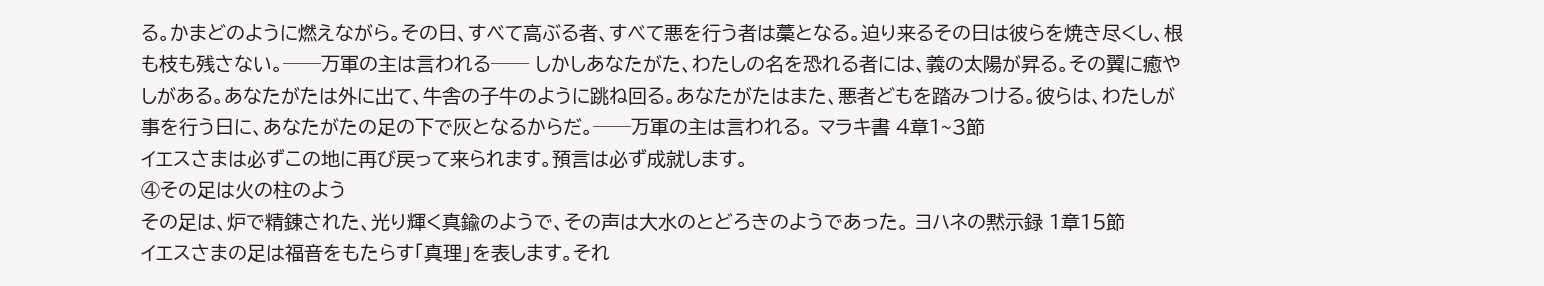る。かまどのように燃えながら。その日、すべて高ぶる者、すべて悪を行う者は藁となる。迫り来るその日は彼らを焼き尽くし、根も枝も残さない。──万軍の主は言われる── しかしあなたがた、わたしの名を恐れる者には、義の太陽が昇る。その翼に癒やしがある。あなたがたは外に出て、牛舎の子牛のように跳ね回る。あなたがたはまた、悪者どもを踏みつける。彼らは、わたしが事を行う日に、あなたがたの足の下で灰となるからだ。──万軍の主は言われる。 マラキ書 4章1~3節
イエスさまは必ずこの地に再び戻って来られます。預言は必ず成就します。
④その足は火の柱のよう
その足は、炉で精錬された、光り輝く真鍮のようで、その声は大水のとどろきのようであった。 ヨハネの黙示録 1章15節
イエスさまの足は福音をもたらす「真理」を表します。それ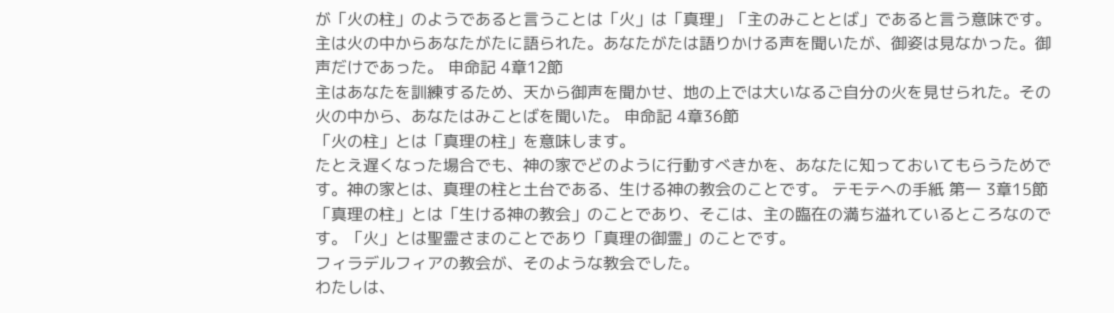が「火の柱」のようであると言うことは「火」は「真理」「主のみこととば」であると言う意味です。
主は火の中からあなたがたに語られた。あなたがたは語りかける声を聞いたが、御姿は見なかった。御声だけであった。 申命記 4章12節
主はあなたを訓練するため、天から御声を聞かせ、地の上では大いなるご自分の火を見せられた。その火の中から、あなたはみことばを聞いた。 申命記 4章36節
「火の柱」とは「真理の柱」を意味します。
たとえ遅くなった場合でも、神の家でどのように行動すべきかを、あなたに知っておいてもらうためです。神の家とは、真理の柱と土台である、生ける神の教会のことです。 テモテへの手紙 第一 3章15節
「真理の柱」とは「生ける神の教会」のことであり、そこは、主の臨在の満ち溢れているところなのです。「火」とは聖霊さまのことであり「真理の御霊」のことです。
フィラデルフィアの教会が、そのような教会でした。
わたしは、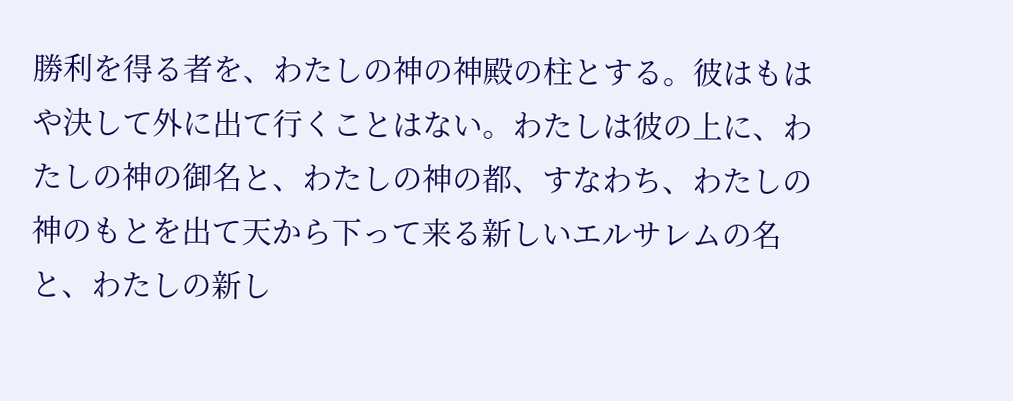勝利を得る者を、わたしの神の神殿の柱とする。彼はもはや決して外に出て行くことはない。わたしは彼の上に、わたしの神の御名と、わたしの神の都、すなわち、わたしの神のもとを出て天から下って来る新しいエルサレムの名と、わたしの新し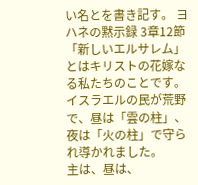い名とを書き記す。 ヨハネの黙示録 3章12節
「新しいエルサレム」とはキリストの花嫁なる私たちのことです。
イスラエルの民が荒野で、昼は「雲の柱」、夜は「火の柱」で守られ導かれました。
主は、昼は、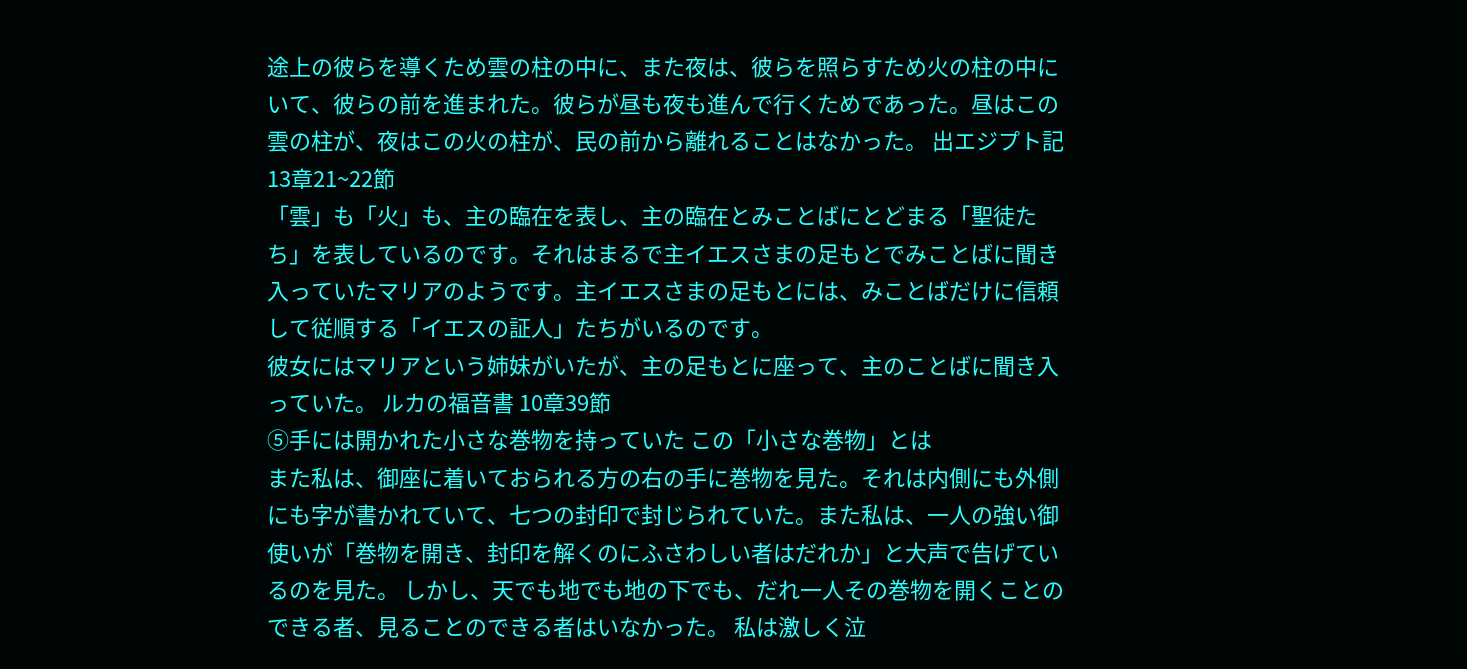途上の彼らを導くため雲の柱の中に、また夜は、彼らを照らすため火の柱の中にいて、彼らの前を進まれた。彼らが昼も夜も進んで行くためであった。昼はこの雲の柱が、夜はこの火の柱が、民の前から離れることはなかった。 出エジプト記 13章21~22節
「雲」も「火」も、主の臨在を表し、主の臨在とみことばにとどまる「聖徒たち」を表しているのです。それはまるで主イエスさまの足もとでみことばに聞き入っていたマリアのようです。主イエスさまの足もとには、みことばだけに信頼して従順する「イエスの証人」たちがいるのです。
彼女にはマリアという姉妹がいたが、主の足もとに座って、主のことばに聞き入っていた。 ルカの福音書 10章39節
⑤手には開かれた小さな巻物を持っていた この「小さな巻物」とは
また私は、御座に着いておられる方の右の手に巻物を見た。それは内側にも外側にも字が書かれていて、七つの封印で封じられていた。また私は、一人の強い御使いが「巻物を開き、封印を解くのにふさわしい者はだれか」と大声で告げているのを見た。 しかし、天でも地でも地の下でも、だれ一人その巻物を開くことのできる者、見ることのできる者はいなかった。 私は激しく泣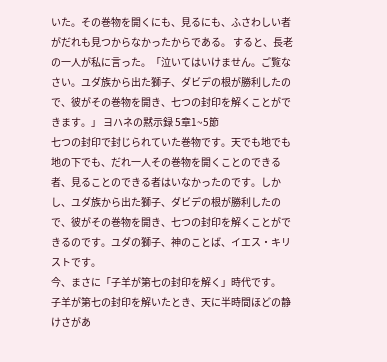いた。その巻物を開くにも、見るにも、ふさわしい者がだれも見つからなかったからである。 すると、長老の一人が私に言った。「泣いてはいけません。ご覧なさい。ユダ族から出た獅子、ダビデの根が勝利したので、彼がその巻物を開き、七つの封印を解くことができます。」 ヨハネの黙示録 5章1~5節
七つの封印で封じられていた巻物です。天でも地でも地の下でも、だれ一人その巻物を開くことのできる者、見ることのできる者はいなかったのです。しかし、ユダ族から出た獅子、ダビデの根が勝利したので、彼がその巻物を開き、七つの封印を解くことができるのです。ユダの獅子、神のことば、イエス・キリストです。
今、まさに「子羊が第七の封印を解く」時代です。
子羊が第七の封印を解いたとき、天に半時間ほどの静けさがあ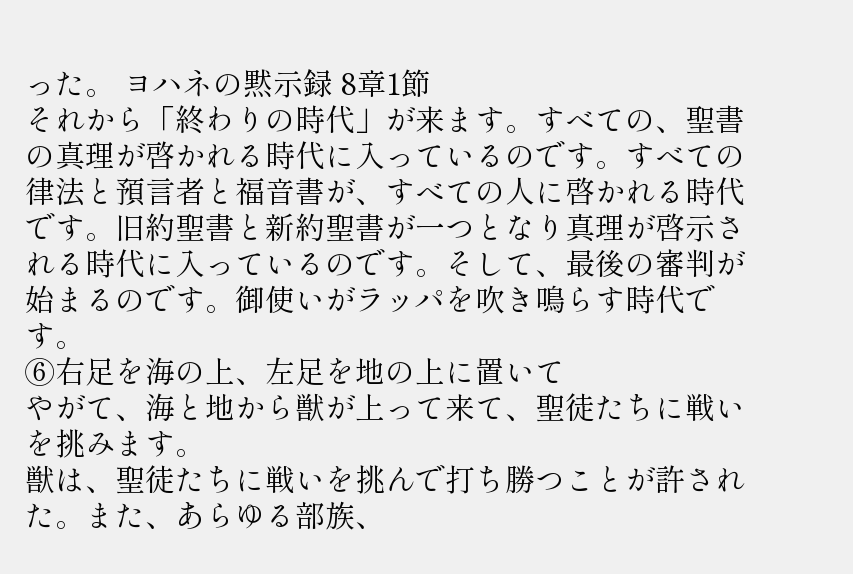った。 ヨハネの黙示録 8章1節
それから「終わりの時代」が来ます。すべての、聖書の真理が啓かれる時代に入っているのです。すべての律法と預言者と福音書が、すべての人に啓かれる時代です。旧約聖書と新約聖書が一つとなり真理が啓示される時代に入っているのです。そして、最後の審判が始まるのです。御使いがラッパを吹き鳴らす時代です。
⑥右足を海の上、左足を地の上に置いて
やがて、海と地から獣が上って来て、聖徒たちに戦いを挑みます。
獣は、聖徒たちに戦いを挑んで打ち勝つことが許された。また、あらゆる部族、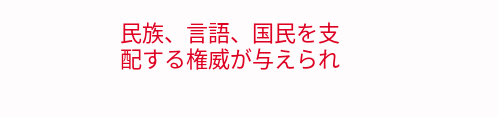民族、言語、国民を支配する権威が与えられ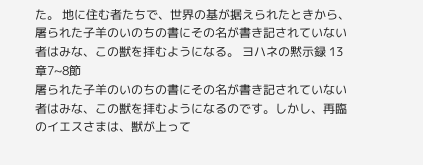た。 地に住む者たちで、世界の基が据えられたときから、屠られた子羊のいのちの書にその名が書き記されていない者はみな、この獣を拝むようになる。 ヨハネの黙示録 13章7~8節
屠られた子羊のいのちの書にその名が書き記されていない者はみな、この獣を拝むようになるのです。しかし、再臨のイエスさまは、獣が上って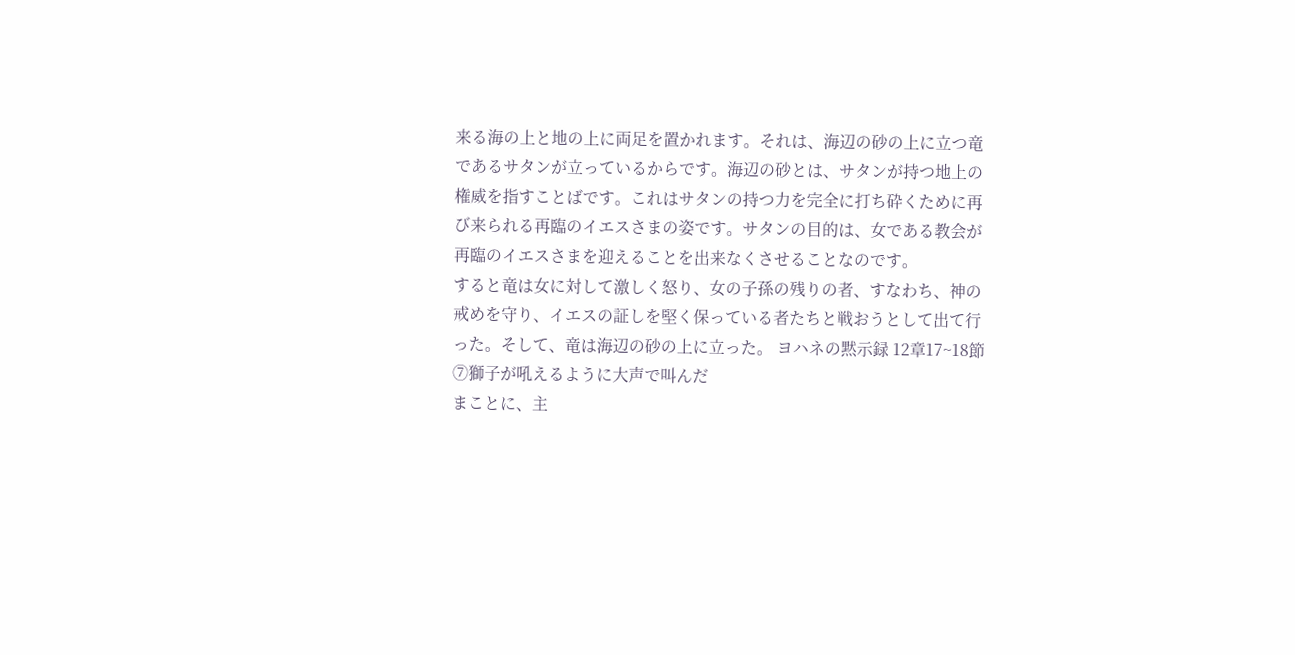来る海の上と地の上に両足を置かれます。それは、海辺の砂の上に立つ竜であるサタンが立っているからです。海辺の砂とは、サタンが持つ地上の権威を指すことばです。これはサタンの持つ力を完全に打ち砕くために再び来られる再臨のイエスさまの姿です。サタンの目的は、女である教会が再臨のイエスさまを迎えることを出来なくさせることなのです。
すると竜は女に対して激しく怒り、女の子孫の残りの者、すなわち、神の戒めを守り、イエスの証しを堅く保っている者たちと戦おうとして出て行った。そして、竜は海辺の砂の上に立った。 ヨハネの黙示録 12章17~18節
⑦獅子が吼えるように大声で叫んだ
まことに、主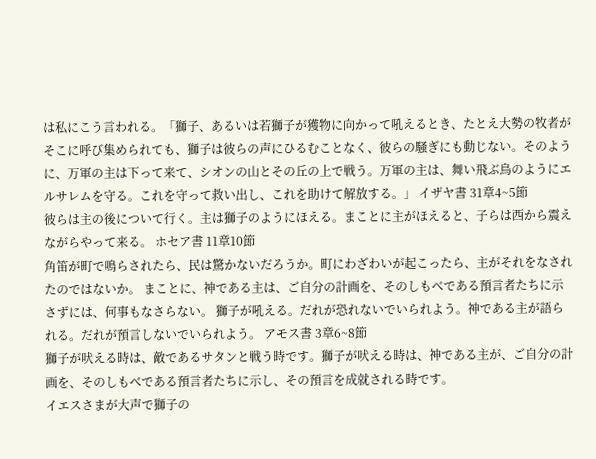は私にこう言われる。「獅子、あるいは若獅子が獲物に向かって吼えるとき、たとえ大勢の牧者がそこに呼び集められても、獅子は彼らの声にひるむことなく、彼らの騒ぎにも動じない。そのように、万軍の主は下って来て、シオンの山とその丘の上で戦う。万軍の主は、舞い飛ぶ鳥のようにエルサレムを守る。これを守って救い出し、これを助けて解放する。」 イザヤ書 31章4~5節
彼らは主の後について行く。主は獅子のようにほえる。まことに主がほえると、子らは西から震えながらやって来る。 ホセア書 11章10節
角笛が町で鳴らされたら、民は驚かないだろうか。町にわざわいが起こったら、主がそれをなされたのではないか。 まことに、神である主は、ご自分の計画を、そのしもべである預言者たちに示さずには、何事もなさらない。 獅子が吼える。だれが恐れないでいられよう。神である主が語られる。だれが預言しないでいられよう。 アモス書 3章6~8節
獅子が吠える時は、敵であるサタンと戦う時です。獅子が吠える時は、神である主が、ご自分の計画を、そのしもべである預言者たちに示し、その預言を成就される時です。
イエスさまが大声で獅子の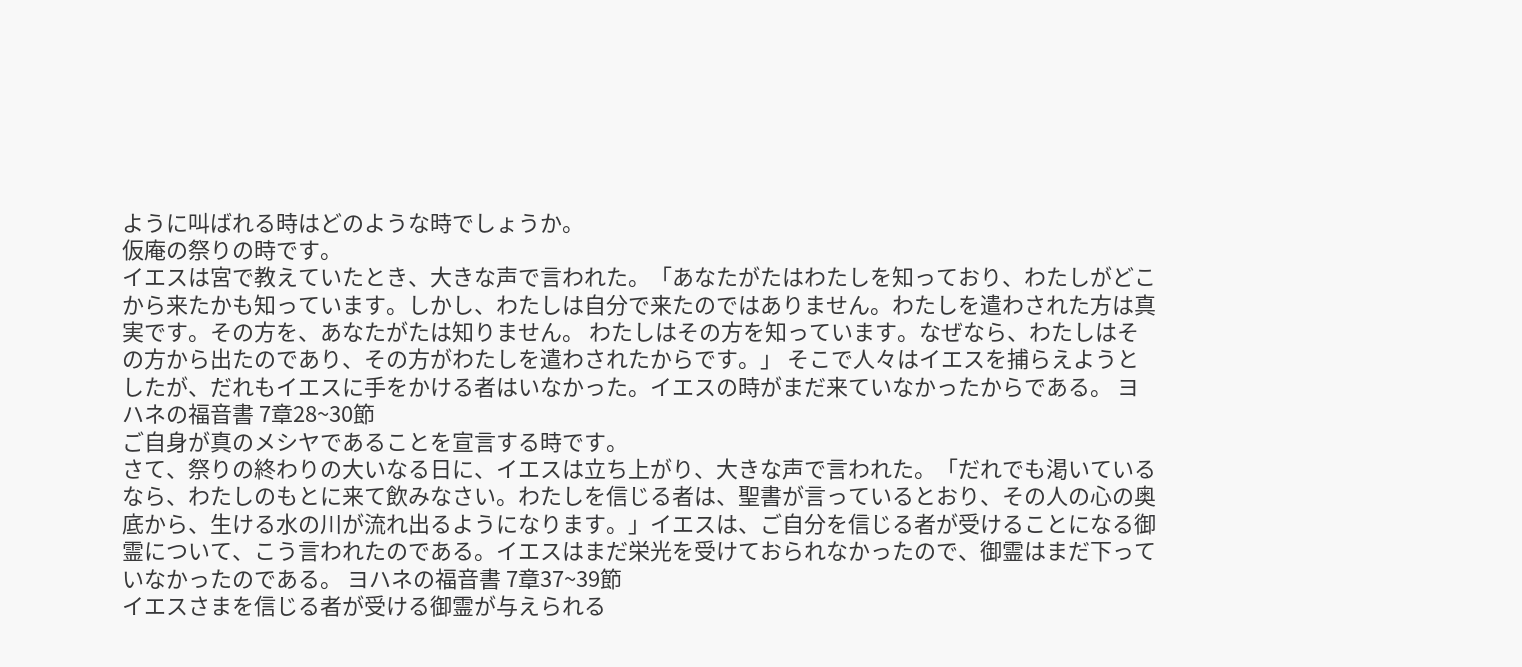ように叫ばれる時はどのような時でしょうか。
仮庵の祭りの時です。
イエスは宮で教えていたとき、大きな声で言われた。「あなたがたはわたしを知っており、わたしがどこから来たかも知っています。しかし、わたしは自分で来たのではありません。わたしを遣わされた方は真実です。その方を、あなたがたは知りません。 わたしはその方を知っています。なぜなら、わたしはその方から出たのであり、その方がわたしを遣わされたからです。」 そこで人々はイエスを捕らえようとしたが、だれもイエスに手をかける者はいなかった。イエスの時がまだ来ていなかったからである。 ヨハネの福音書 7章28~30節
ご自身が真のメシヤであることを宣言する時です。
さて、祭りの終わりの大いなる日に、イエスは立ち上がり、大きな声で言われた。「だれでも渇いているなら、わたしのもとに来て飲みなさい。わたしを信じる者は、聖書が言っているとおり、その人の心の奥底から、生ける水の川が流れ出るようになります。」イエスは、ご自分を信じる者が受けることになる御霊について、こう言われたのである。イエスはまだ栄光を受けておられなかったので、御霊はまだ下っていなかったのである。 ヨハネの福音書 7章37~39節
イエスさまを信じる者が受ける御霊が与えられる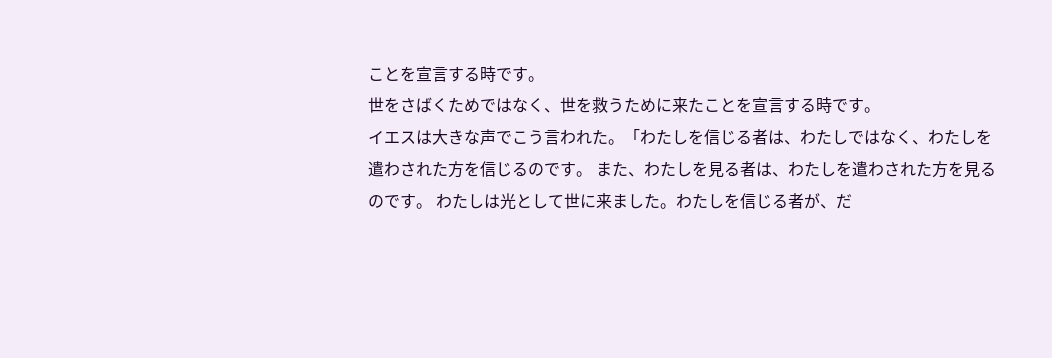ことを宣言する時です。
世をさばくためではなく、世を救うために来たことを宣言する時です。
イエスは大きな声でこう言われた。「わたしを信じる者は、わたしではなく、わたしを遣わされた方を信じるのです。 また、わたしを見る者は、わたしを遣わされた方を見るのです。 わたしは光として世に来ました。わたしを信じる者が、だ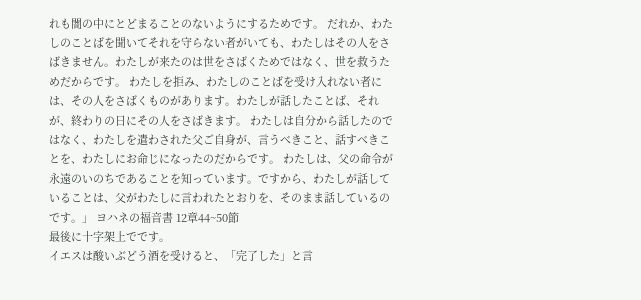れも闇の中にとどまることのないようにするためです。 だれか、わたしのことばを聞いてそれを守らない者がいても、わたしはその人をさばきません。わたしが来たのは世をさばくためではなく、世を救うためだからです。 わたしを拒み、わたしのことばを受け入れない者には、その人をさばくものがあります。わたしが話したことば、それが、終わりの日にその人をさばきます。 わたしは自分から話したのではなく、わたしを遣わされた父ご自身が、言うべきこと、話すべきことを、わたしにお命じになったのだからです。 わたしは、父の命令が永遠のいのちであることを知っています。ですから、わたしが話していることは、父がわたしに言われたとおりを、そのまま話しているのです。」 ヨハネの福音書 12章44~50節
最後に十字架上でです。
イエスは酸いぶどう酒を受けると、「完了した」と言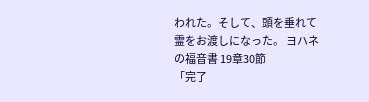われた。そして、頭を垂れて霊をお渡しになった。 ヨハネの福音書 19章30節
「完了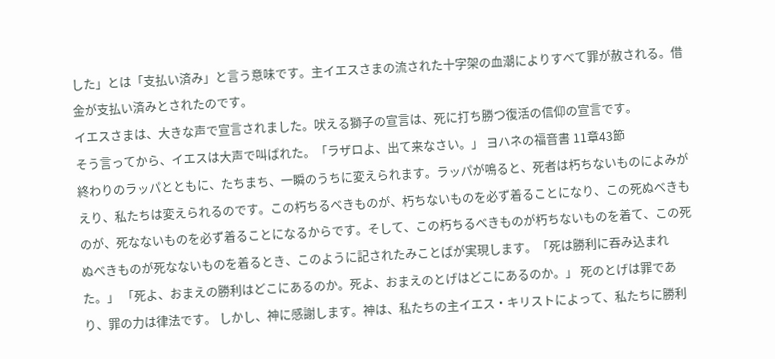した」とは「支払い済み」と言う意味です。主イエスさまの流された十字架の血潮によりすべて罪が赦される。借金が支払い済みとされたのです。
イエスさまは、大きな声で宣言されました。吠える獅子の宣言は、死に打ち勝つ復活の信仰の宣言です。
そう言ってから、イエスは大声で叫ばれた。「ラザロよ、出て来なさい。」 ヨハネの福音書 11章43節
終わりのラッパとともに、たちまち、一瞬のうちに変えられます。ラッパが鳴ると、死者は朽ちないものによみがえり、私たちは変えられるのです。この朽ちるべきものが、朽ちないものを必ず着ることになり、この死ぬべきものが、死なないものを必ず着ることになるからです。そして、この朽ちるべきものが朽ちないものを着て、この死ぬべきものが死なないものを着るとき、このように記されたみことばが実現します。「死は勝利に吞み込まれた。」 「死よ、おまえの勝利はどこにあるのか。死よ、おまえのとげはどこにあるのか。」 死のとげは罪であり、罪の力は律法です。 しかし、神に感謝します。神は、私たちの主イエス・キリストによって、私たちに勝利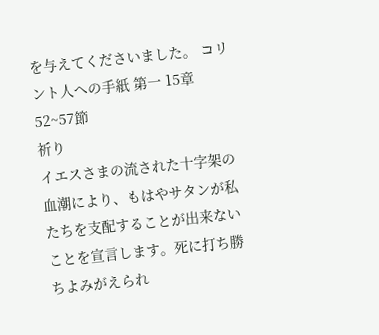を与えてくださいました。 コリント人への手紙 第一 15章52~57節
祈り
イエスさまの流された十字架の血潮により、もはやサタンが私たちを支配することが出来ないことを宣言します。死に打ち勝ちよみがえられ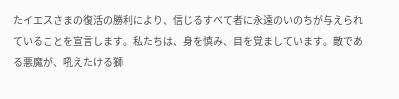たイエスさまの復活の勝利により、信じるすべて者に永遠のいのちが与えられていることを宣言します。私たちは、身を慎み、目を覚ましています。敵である悪魔が、吼えたける獅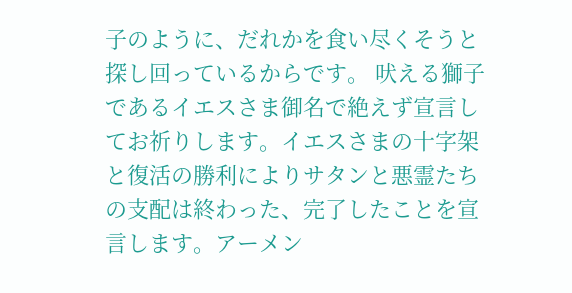子のように、だれかを食い尽くそうと探し回っているからです。 吠える獅子であるイエスさま御名で絶えず宣言してお祈りします。イエスさまの十字架と復活の勝利によりサタンと悪霊たちの支配は終わった、完了したことを宣言します。アーメン